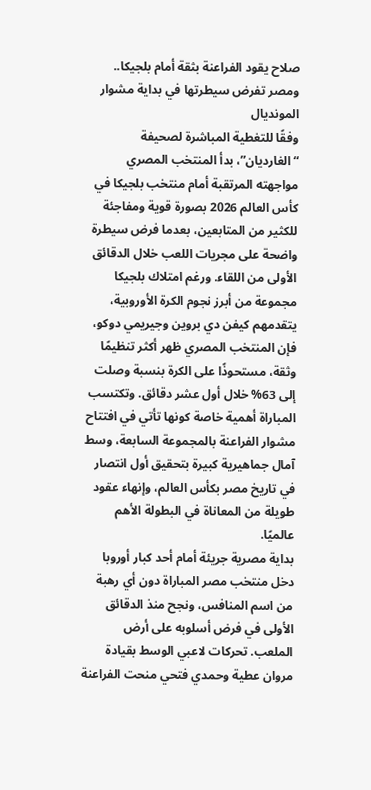صلاح يقود الفراعنة بثقة أمام بلجيكا.. ومصر تفرض سيطرتها في بداية مشوار المونديال
وفقًا للتغطية المباشرة لصحيفة “الغارديان”، بدأ المنتخب المصري مواجهته المرتقبة أمام منتخب بلجيكا في كأس العالم 2026 بصورة قوية ومفاجئة للكثير من المتابعين، بعدما فرض سيطرة واضحة على مجريات اللعب خلال الدقائق الأولى من اللقاء. ورغم امتلاك بلجيكا مجموعة من أبرز نجوم الكرة الأوروبية، يتقدمهم كيفن دي بروين وجيريمي دوكو، فإن المنتخب المصري ظهر أكثر تنظيمًا وثقة، مستحوذًا على الكرة بنسبة وصلت إلى 63% خلال أول عشر دقائق. وتكتسب المباراة أهمية خاصة كونها تأتي في افتتاح مشوار الفراعنة بالمجموعة السابعة، وسط آمال جماهيرية كبيرة بتحقيق أول انتصار في تاريخ مصر بكأس العالم، وإنهاء عقود طويلة من المعاناة في البطولة الأهم عالميًا.
بداية مصرية جريئة أمام أحد كبار أوروبا
دخل منتخب مصر المباراة دون أي رهبة من اسم المنافس، ونجح منذ الدقائق الأولى في فرض أسلوبه على أرض الملعب. تحركات لاعبي الوسط بقيادة مروان عطية وحمدي فتحي منحت الفراعنة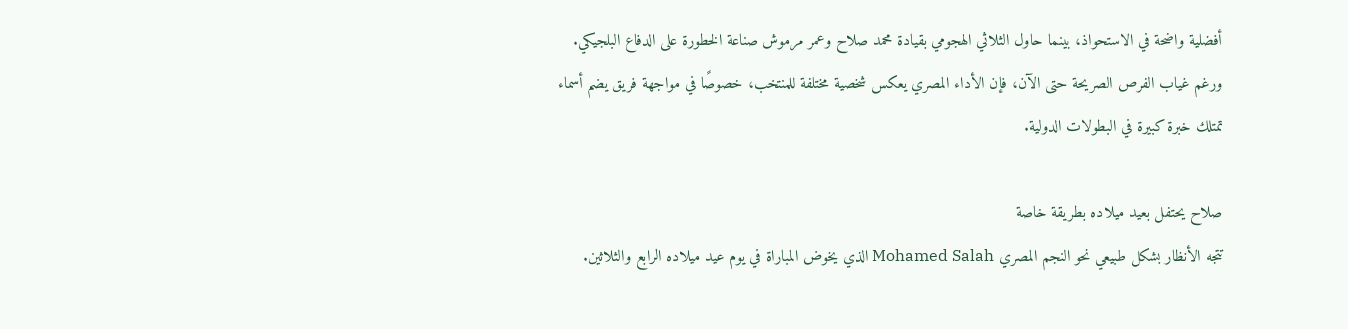أفضلية واضحة في الاستحواذ، بينما حاول الثلاثي الهجومي بقيادة محمد صلاح وعمر مرموش صناعة الخطورة على الدفاع البلجيكي.
ورغم غياب الفرص الصريحة حتى الآن، فإن الأداء المصري يعكس شخصية مختلفة للمنتخب، خصوصًا في مواجهة فريق يضم أسماء تمتلك خبرة كبيرة في البطولات الدولية.

صلاح يحتفل بعيد ميلاده بطريقة خاصة
تتجه الأنظار بشكل طبيعي نحو النجم المصري Mohamed Salah الذي يخوض المباراة في يوم عيد ميلاده الرابع والثلاثين.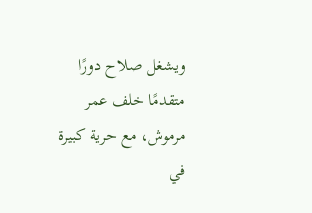ويشغل صلاح دورًا متقدمًا خلف عمر مرموش، مع حرية كبيرة في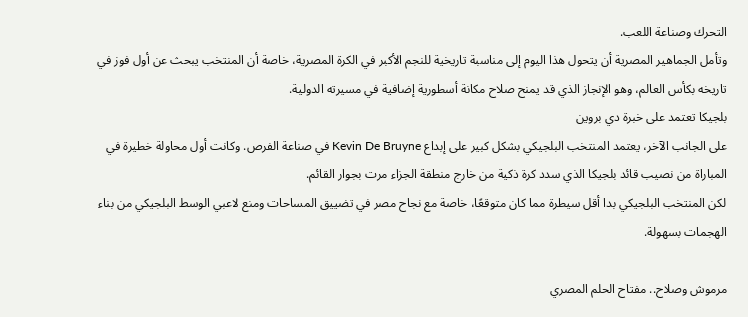التحرك وصناعة اللعب.
وتأمل الجماهير المصرية أن يتحول هذا اليوم إلى مناسبة تاريخية للنجم الأكبر في الكرة المصرية، خاصة أن المنتخب يبحث عن أول فوز في تاريخه بكأس العالم، وهو الإنجاز الذي قد يمنح صلاح مكانة أسطورية إضافية في مسيرته الدولية.
بلجيكا تعتمد على خبرة دي بروين
على الجانب الآخر، يعتمد المنتخب البلجيكي بشكل كبير على إبداع Kevin De Bruyne في صناعة الفرص. وكانت أول محاولة خطيرة في المباراة من نصيب قائد بلجيكا الذي سدد كرة ذكية من خارج منطقة الجزاء مرت بجوار القائم.
لكن المنتخب البلجيكي بدا أقل سيطرة مما كان متوقعًا، خاصة مع نجاح مصر في تضييق المساحات ومنع لاعبي الوسط البلجيكي من بناء الهجمات بسهولة.

مرموش وصلاح.. مفتاح الحلم المصري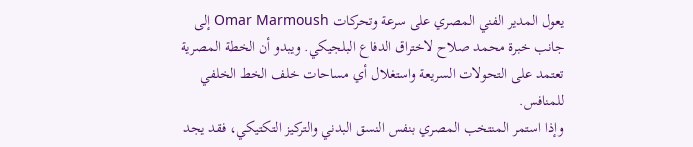يعول المدير الفني المصري على سرعة وتحركات Omar Marmoush إلى جانب خبرة محمد صلاح لاختراق الدفاع البلجيكي. ويبدو أن الخطة المصرية تعتمد على التحولات السريعة واستغلال أي مساحات خلف الخط الخلفي للمنافس.
وإذا استمر المنتخب المصري بنفس النسق البدني والتركيز التكتيكي، فقد يجد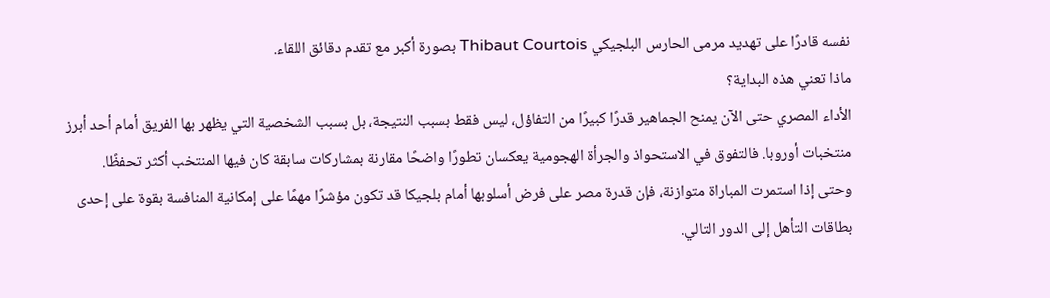نفسه قادرًا على تهديد مرمى الحارس البلجيكي Thibaut Courtois بصورة أكبر مع تقدم دقائق اللقاء.
ماذا تعني هذه البداية؟
الأداء المصري حتى الآن يمنح الجماهير قدرًا كبيرًا من التفاؤل، ليس فقط بسبب النتيجة، بل بسبب الشخصية التي يظهر بها الفريق أمام أحد أبرز منتخبات أوروبا. فالتفوق في الاستحواذ والجرأة الهجومية يعكسان تطورًا واضحًا مقارنة بمشاركات سابقة كان فيها المنتخب أكثر تحفظًا.
وحتى إذا استمرت المباراة متوازنة، فإن قدرة مصر على فرض أسلوبها أمام بلجيكا قد تكون مؤشرًا مهمًا على إمكانية المنافسة بقوة على إحدى بطاقات التأهل إلى الدور التالي.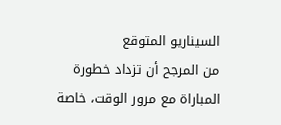السيناريو المتوقع
من المرجح أن تزداد خطورة المباراة مع مرور الوقت، خاصة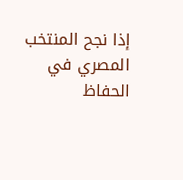إذا نجح المنتخب المصري في الحفاظ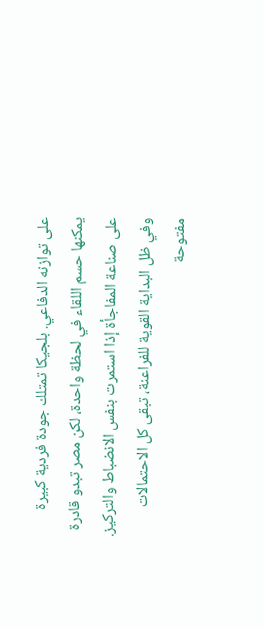على توازنه الدفاعي. بلجيكا تمتلك جودة فردية كبيرة يمكنها حسم اللقاء في لحظة واحدة، لكن مصر تبدو قادرة على صناعة المفاجأة إذا استمرت بنفس الانضباط والتركيز.
وفي ظل البداية القوية للفراعنة، تبقى كل الاحتمالات مفتوحة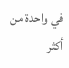في واحدة من أكثر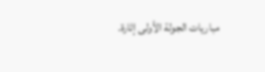مباريات الجولة الأولى إثارة.